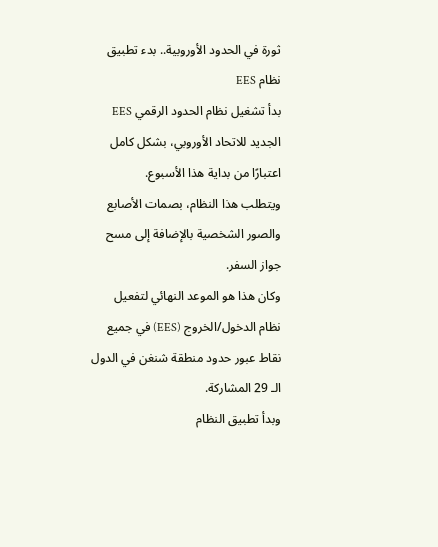ثورة في الحدود الأوروبية.. بدء تطبيق نظام EES
بدأ تشغيل نظام الحدود الرقمي EES الجديد للاتحاد الأوروبي، بشكل كامل اعتبارًا من بداية هذا الأسبوع.
ويتطلب هذا النظام، بصمات الأصابع والصور الشخصية بالإضافة إلى مسح جواز السفر.
وكان هذا هو الموعد النهائي لتفعيل نظام الدخول/الخروج (EES) في جميع نقاط عبور حدود منطقة شنغن في الدول الـ 29 المشاركة.
وبدأ تطبيق النظام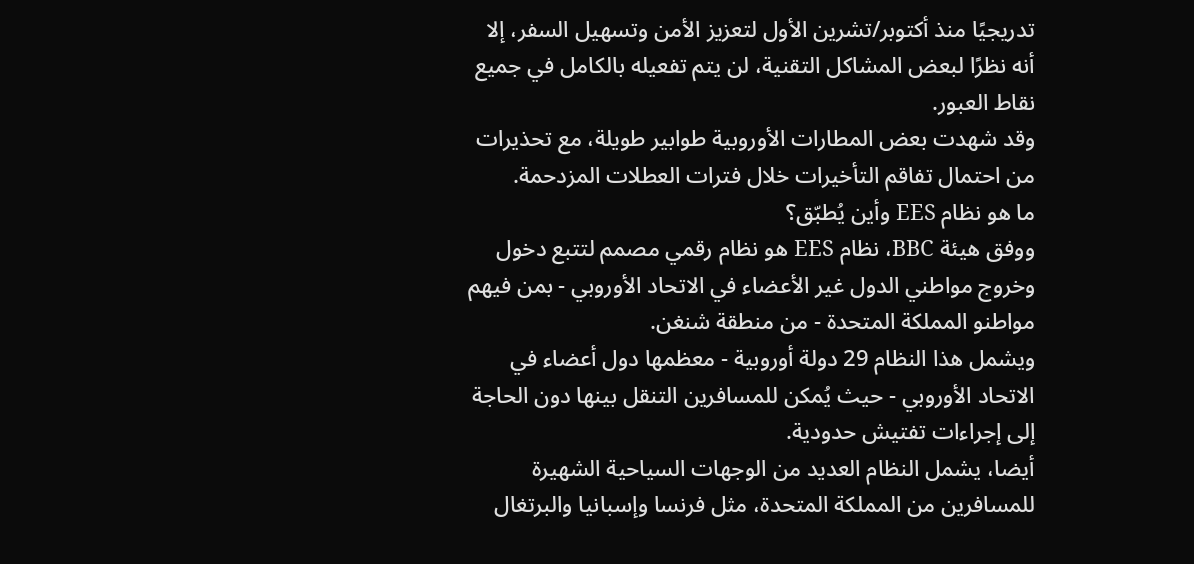تدريجيًا منذ أكتوبر/تشرين الأول لتعزيز الأمن وتسهيل السفر، إلا أنه نظرًا لبعض المشاكل التقنية، لن يتم تفعيله بالكامل في جميع نقاط العبور.
وقد شهدت بعض المطارات الأوروبية طوابير طويلة، مع تحذيرات من احتمال تفاقم التأخيرات خلال فترات العطلات المزدحمة.
ما هو نظام EES وأين يُطبّق؟
ووفق هيئة BBC، نظام EES هو نظام رقمي مصمم لتتبع دخول وخروج مواطني الدول غير الأعضاء في الاتحاد الأوروبي - بمن فيهم مواطنو المملكة المتحدة - من منطقة شنغن.
ويشمل هذا النظام 29 دولة أوروبية - معظمها دول أعضاء في الاتحاد الأوروبي - حيث يُمكن للمسافرين التنقل بينها دون الحاجة إلى إجراءات تفتيش حدودية.
أيضا، يشمل النظام العديد من الوجهات السياحية الشهيرة للمسافرين من المملكة المتحدة، مثل فرنسا وإسبانيا والبرتغال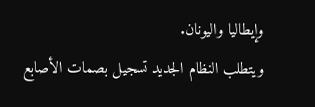وإيطاليا واليونان.
ويتطلب النظام الجديد تسجيل بصمات الأصابع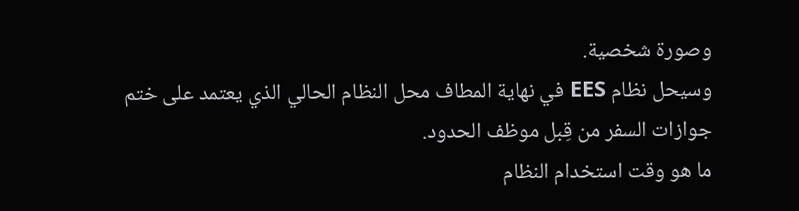وصورة شخصية.
وسيحل نظام EES في نهاية المطاف محل النظام الحالي الذي يعتمد على ختم جوازات السفر من قِبل موظف الحدود.
ما هو وقت استخدام النظام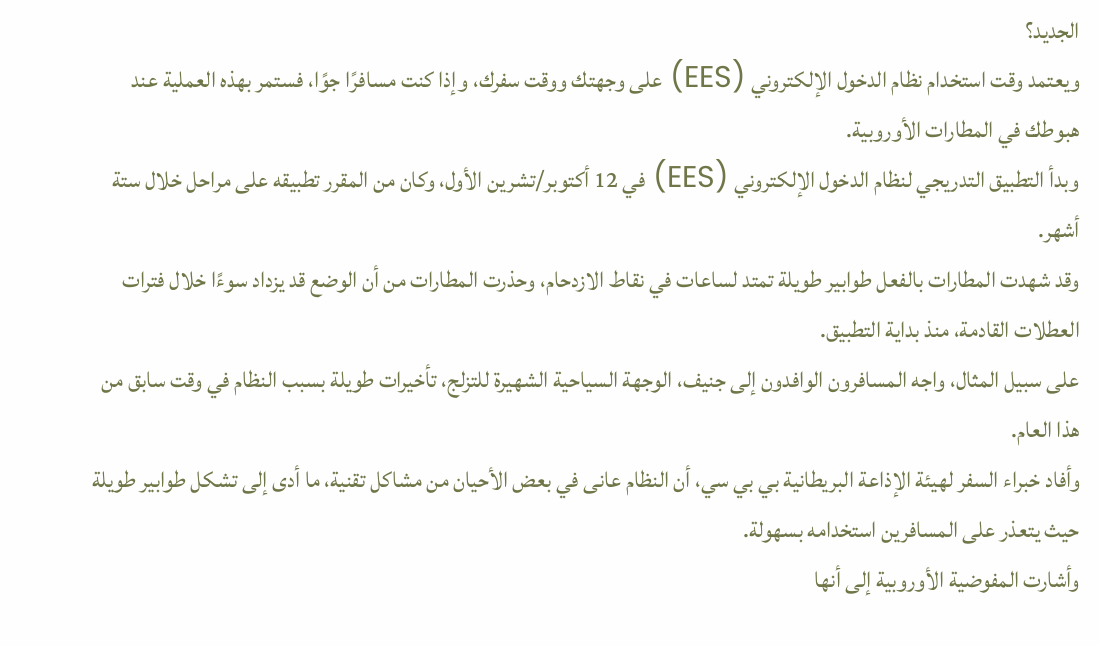الجديد؟
ويعتمد وقت استخدام نظام الدخول الإلكتروني (EES) على وجهتك ووقت سفرك، وإذا كنت مسافرًا جوًا، فستمر بهذه العملية عند هبوطك في المطارات الأوروبية.
وبدأ التطبيق التدريجي لنظام الدخول الإلكتروني (EES) في 12 أكتوبر/تشرين الأول، وكان من المقرر تطبيقه على مراحل خلال ستة أشهر.
وقد شهدت المطارات بالفعل طوابير طويلة تمتد لساعات في نقاط الازدحام، وحذرت المطارات من أن الوضع قد يزداد سوءًا خلال فترات العطلات القادمة، منذ بداية التطبيق.
على سبيل المثال، واجه المسافرون الوافدون إلى جنيف، الوجهة السياحية الشهيرة للتزلج، تأخيرات طويلة بسبب النظام في وقت سابق من هذا العام.
وأفاد خبراء السفر لهيئة الإذاعة البريطانية بي بي سي، أن النظام عانى في بعض الأحيان من مشاكل تقنية، ما أدى إلى تشكل طوابير طويلة حيث يتعذر على المسافرين استخدامه بسهولة.
وأشارت المفوضية الأوروبية إلى أنها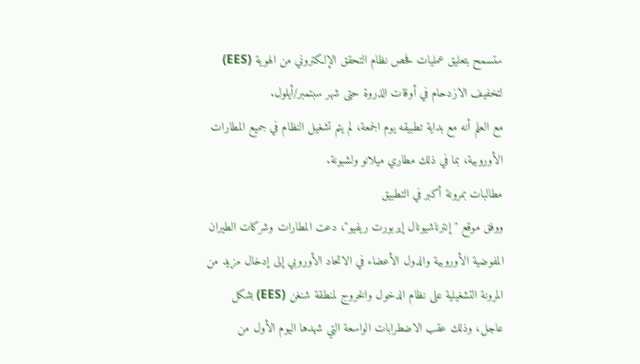ستسمح بتعليق عمليات فحص نظام التحقق الإلكتروني من الهوية (EES) لتخفيف الازدحام في أوقات الذروة حتى شهر سبتمبر/أيلول.
مع العلم أنه مع بداية تطبيقه يوم الجمعة، لم يتم تشغيل النظام في جميع المطارات الأوروبية، بما في ذلك مطاري ميلانو ولشبونة.
مطالبات بمرونة أكبر في التطبيق
ووفق موقع "إنترناشيونال إيربورت ريفيو"، دعت المطارات وشركات الطيران المفوضية الأوروبية والدول الأعضاء في الاتحاد الأوروبي إلى إدخال مزيد من المرونة التشغيلية على نظام الدخول والخروج لمنطقة شنغن (EES) بشكل عاجل، وذلك عقب الاضطرابات الواسعة التي شهدها اليوم الأول من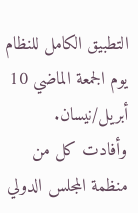التطبيق الكامل للنظام يوم الجمعة الماضي 10 أبريل/نيسان.
وأفادت كل من منظمة المجلس الدولي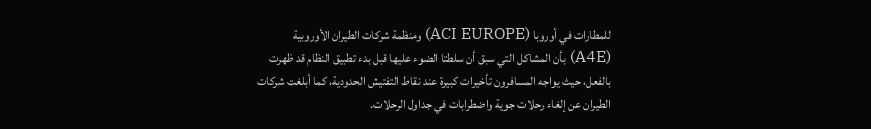للمطارات في أوروبا (ACI EUROPE) ومنظمة شركات الطيران الأوروبية (A4E) بأن المشاكل التي سبق أن سلطتا الضوء عليها قبل بدء تطبيق النظام قد ظهرت بالفعل، حيث يواجه المسافرون تأخيرات كبيرة عند نقاط التفتيش الحدودية، كما أبلغت شركات الطيران عن إلغاء رحلات جوية واضطرابات في جداول الرحلات.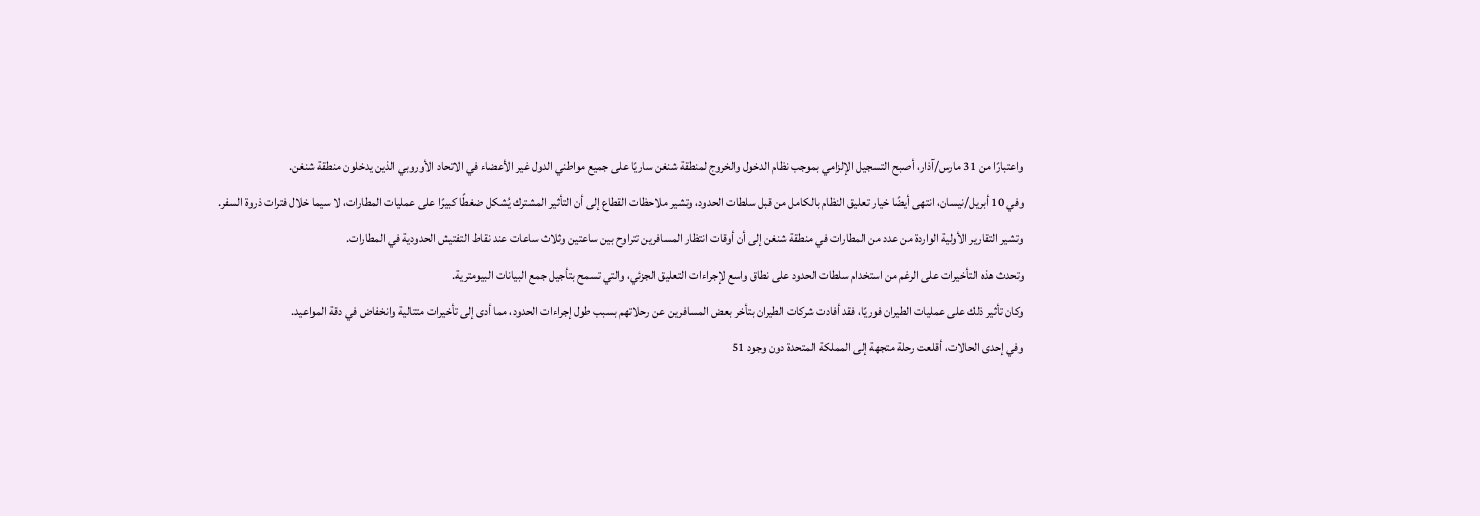واعتبارًا من 31 مارس/آذار، أصبح التسجيل الإلزامي بموجب نظام الدخول والخروج لمنطقة شنغن ساريًا على جميع مواطني الدول غير الأعضاء في الاتحاد الأوروبي الذين يدخلون منطقة شنغن.
وفي 10 أبريل/نيسان، انتهى أيضًا خيار تعليق النظام بالكامل من قبل سلطات الحدود، وتشير ملاحظات القطاع إلى أن التأثير المشترك يُشكل ضغطًا كبيرًا على عمليات المطارات، لا سيما خلال فترات ذروة السفر.
وتشير التقارير الأولية الواردة من عدد من المطارات في منطقة شنغن إلى أن أوقات انتظار المسافرين تتراوح بين ساعتين وثلاث ساعات عند نقاط التفتيش الحدودية في المطارات.
وتحدث هذه التأخيرات على الرغم من استخدام سلطات الحدود على نطاق واسع لإجراءات التعليق الجزئي، والتي تسمح بتأجيل جمع البيانات البيومترية.
وكان تأثير ذلك على عمليات الطيران فوريًا، فقد أفادت شركات الطيران بتأخر بعض المسافرين عن رحلاتهم بسبب طول إجراءات الحدود، مما أدى إلى تأخيرات متتالية وانخفاض في دقة المواعيد.
وفي إحدى الحالات، أقلعت رحلة متجهة إلى المملكة المتحدة دون وجود 51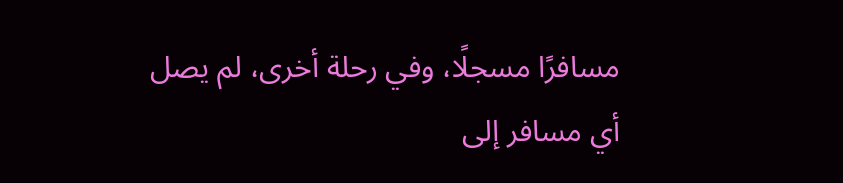مسافرًا مسجلًا، وفي رحلة أخرى، لم يصل أي مسافر إلى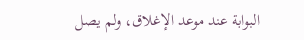البوابة عند موعد الإغلاق، ولم يصل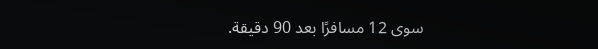سوى 12 مسافرًا بعد 90 دقيقة.